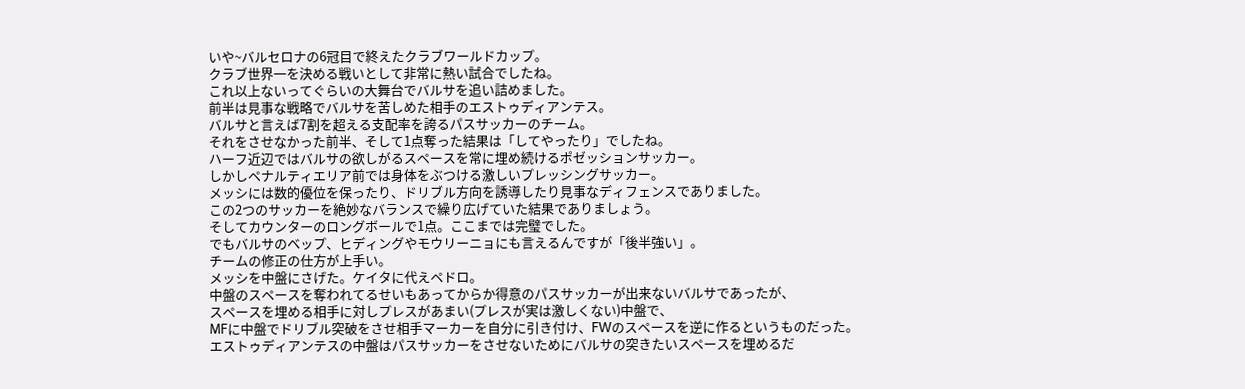いや~バルセロナの6冠目で終えたクラブワールドカップ。
クラブ世界一を決める戦いとして非常に熱い試合でしたね。
これ以上ないってぐらいの大舞台でバルサを追い詰めました。
前半は見事な戦略でバルサを苦しめた相手のエストゥディアンテス。
バルサと言えば7割を超える支配率を誇るパスサッカーのチーム。
それをさせなかった前半、そして1点奪った結果は「してやったり」でしたね。
ハーフ近辺ではバルサの欲しがるスペースを常に埋め続けるポゼッションサッカー。
しかしペナルティエリア前では身体をぶつける激しいプレッシングサッカー。
メッシには数的優位を保ったり、ドリブル方向を誘導したり見事なディフェンスでありました。
この2つのサッカーを絶妙なバランスで繰り広げていた結果でありましょう。
そしてカウンターのロングボールで1点。ここまでは完璧でした。
でもバルサのベップ、ヒディングやモウリーニョにも言えるんですが「後半強い」。
チームの修正の仕方が上手い。
メッシを中盤にさげた。ケイタに代えペドロ。
中盤のスペースを奪われてるせいもあってからか得意のパスサッカーが出来ないバルサであったが、
スペースを埋める相手に対しプレスがあまい(プレスが実は激しくない)中盤で、
MFに中盤でドリブル突破をさせ相手マーカーを自分に引き付け、FWのスペースを逆に作るというものだった。
エストゥディアンテスの中盤はパスサッカーをさせないためにバルサの突きたいスペースを埋めるだ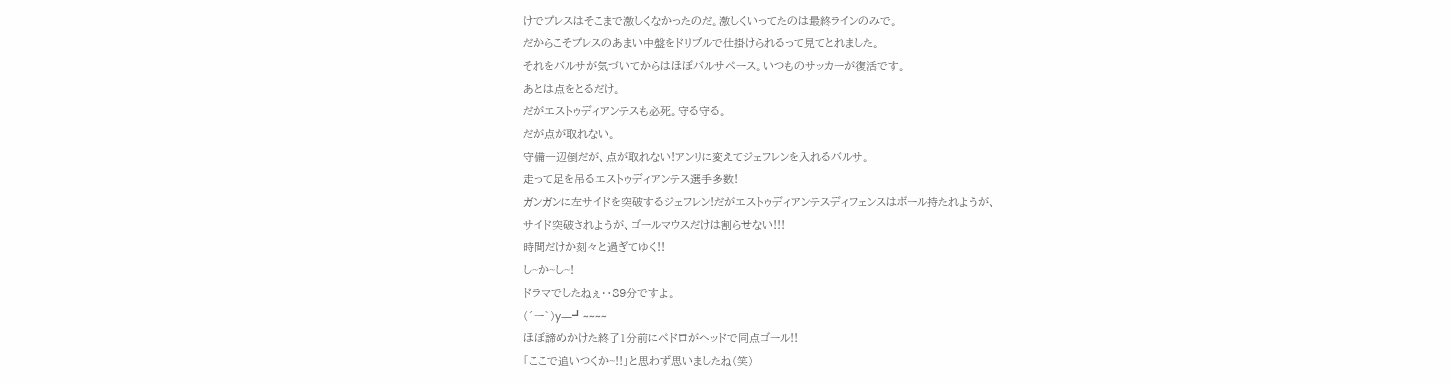けでプレスはそこまで激しくなかったのだ。激しくいってたのは最終ラインのみで。
だからこそプレスのあまい中盤をドリブルで仕掛けられるって見てとれました。
それをバルサが気づいてからはほぼバルサペース。いつものサッカーが復活です。
あとは点をとるだけ。
だがエストゥディアンテスも必死。守る守る。
だが点が取れない。
守備一辺倒だが、点が取れない!アンリに変えてジェフレンを入れるバルサ。
走って足を吊るエストゥディアンテス選手多数!
ガンガンに左サイドを突破するジェフレン!だがエストゥディアンテスディフェンスはボール持たれようが、
サイド突破されようが、ゴールマウスだけは割らせない!!!
時間だけか刻々と過ぎてゆく!!
し~か~し~!
ドラマでしたねぇ‥89分ですよ。
(´ー`)y―┛~~~~
ほぼ諦めかけた終了1分前にペドロがヘッドで同点ゴール!!
「ここで追いつくか~!!」と思わず思いましたね(笑)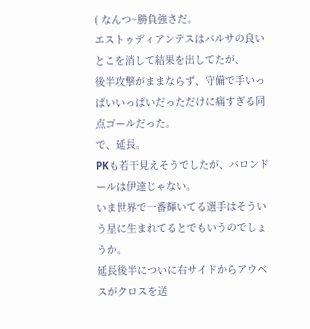( なんつ~勝負強さだ。
エストゥディアンテスはバルサの良いとこを消して結果を出してたが、
後半攻撃がままならず、守備で手いっぱいいっぱいだっただけに痛すぎる同点ゴールだった。
で、延長。
PKも若干見えそうでしたが、バロンドールは伊達じゃない。
いま世界で一番輝いてる選手はそういう星に生まれてるとでもいうのでしょうか。
延長後半についに右サイドからアウベスがクロスを送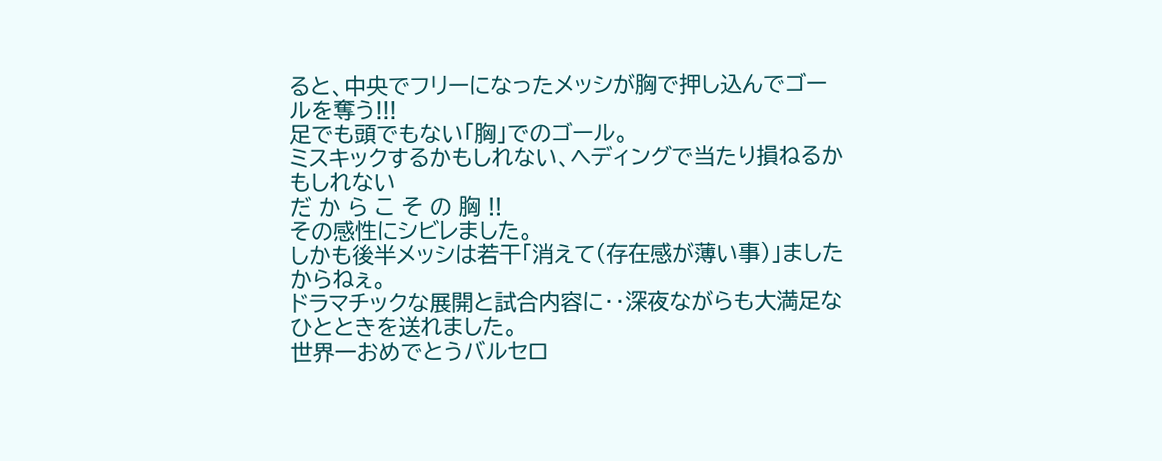ると、中央でフリーになったメッシが胸で押し込んでゴールを奪う!!!
足でも頭でもない「胸」でのゴール。
ミスキックするかもしれない、ヘディングで当たり損ねるかもしれない
だ か ら こ そ の 胸 !!
その感性にシビレました。
しかも後半メッシは若干「消えて(存在感が薄い事)」ましたからねぇ。
ドラマチックな展開と試合内容に‥深夜ながらも大満足なひとときを送れました。
世界一おめでとうバルセロ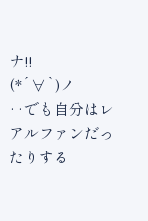ナ!!
(*´∀`)ノ
‥でも自分はレアルファンだったりする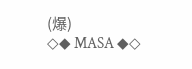(爆)
◇◆ MASA ◆◇